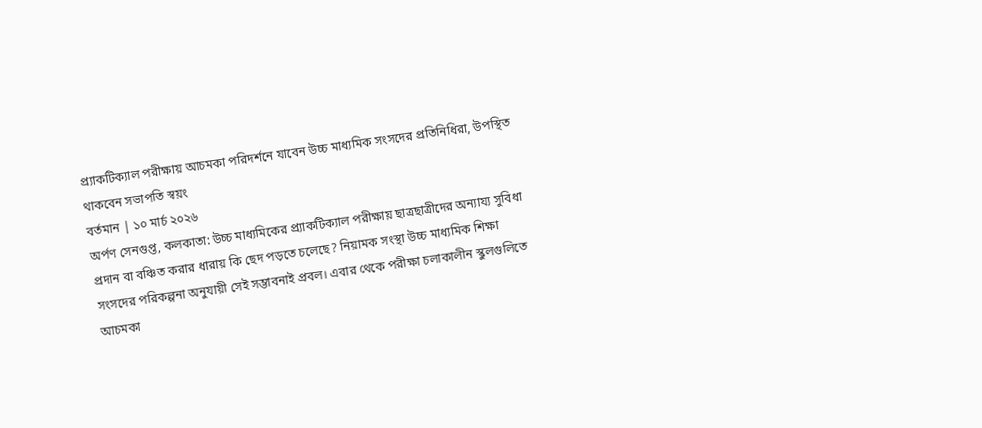প্র্যাকটিক্যাল পরীক্ষায় আচমকা পরিদর্শনে যাবেন উচ্চ মাধ্যমিক সংসদের প্রতিনিধিরা, উপস্থিত থাকবেন সভাপতি স্বয়ং
বর্তমান | ১০ মার্চ ২০২৬
অর্পণ সেনগুপ্ত, কলকাতা: উচ্চ মাধ্যমিকের প্র্যাকটিক্যাল পরীক্ষায় ছাত্রছাত্রীদের অন্যায্য সুবিধা প্রদান বা বঞ্চিত করার ধারায় কি ছেদ পড়তে চলেছে? নিয়ামক সংস্থা উচ্চ মাধ্যমিক শিক্ষা সংসদের পরিকল্পনা অনুযায়ী সেই সম্ভাবনাই প্রবল। এবার থেকে পরীক্ষা চলাকালীন স্কুলগুলিতে আচমকা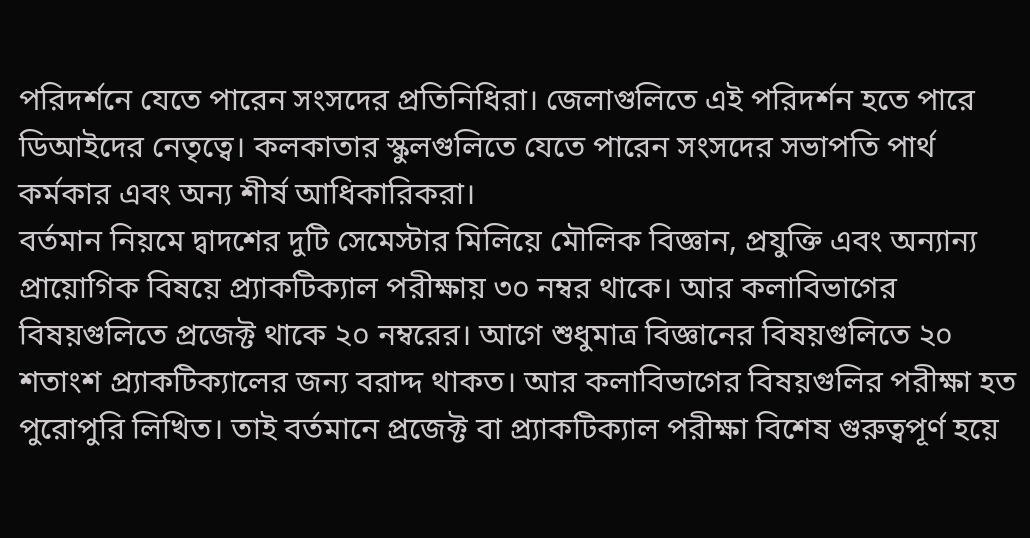পরিদর্শনে যেতে পারেন সংসদের প্রতিনিধিরা। জেলাগুলিতে এই পরিদর্শন হতে পারে ডিআইদের নেতৃত্বে। কলকাতার স্কুলগুলিতে যেতে পারেন সংসদের সভাপতি পার্থ কর্মকার এবং অন্য শীর্ষ আধিকারিকরা।
বর্তমান নিয়মে দ্বাদশের দুটি সেমেস্টার মিলিয়ে মৌলিক বিজ্ঞান, প্রযুক্তি এবং অন্যান্য প্রায়োগিক বিষয়ে প্র্যাকটিক্যাল পরীক্ষায় ৩০ নম্বর থাকে। আর কলাবিভাগের বিষয়গুলিতে প্রজেক্ট থাকে ২০ নম্বরের। আগে শুধুমাত্র বিজ্ঞানের বিষয়গুলিতে ২০ শতাংশ প্র্যাকটিক্যালের জন্য বরাদ্দ থাকত। আর কলাবিভাগের বিষয়গুলির পরীক্ষা হত পুরোপুরি লিখিত। তাই বর্তমানে প্রজেক্ট বা প্র্যাকটিক্যাল পরীক্ষা বিশেষ গুরুত্বপূর্ণ হয়ে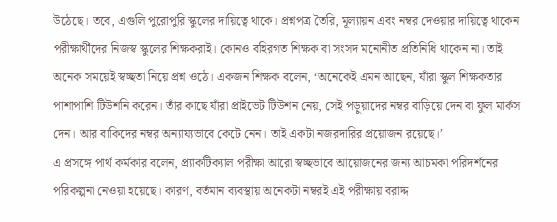উঠেছে। তবে, এগুলি পুরোপুরি স্কুলের দায়িত্বে থাকে। প্রশ্নপত্র তৈরি, মূল্যায়ন এবং নম্বর দেওয়ার দায়িত্বে থাকেন পরীক্ষার্থীদের নিজস্ব স্কুলের শিক্ষকরাই। কোনও বহিরগত শিক্ষক বা সংসদ মনোনীত প্রতিনিধি থাকেন না। তাই অনেক সময়েই স্বচ্ছতা নিয়ে প্রশ্ন ওঠে। একজন শিক্ষক বলেন, ‘অনেকেই এমন আছেন, যাঁরা স্কুল শিক্ষকতার পাশাপাশি টিউশনি করেন। তাঁর কাছে যাঁরা প্রাইভেট টিউশন নেয়, সেই পড়ুয়াদের নম্বর বাড়িয়ে দেন বা ফুল মার্কস দেন। আর বাকিদের নম্বর অন্যায্যভাবে কেটে নেন। তাই একটা নজরদারির প্রয়োজন রয়েছে।’
এ প্রসঙ্গে পার্থ কর্মকার বলেন, প্র্যাকটিক্যাল পরীক্ষা আরো স্বচ্ছভাবে আয়োজনের জন্য আচমকা পরিদর্শনের পরিকল্পনা নেওয়া হয়েছে। কারণ, বর্তমান ব্যবস্থায় অনেকটা নম্বরই এই পরীক্ষায় বরাদ্দ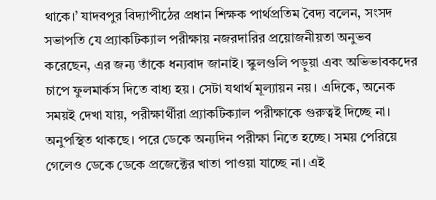থাকে।’ যাদবপুর বিদ্যাপীঠের প্রধান শিক্ষক পার্থপ্রতিম বৈদ্য বলেন, সংসদ সভাপতি যে প্র্যাকটিক্যাল পরীক্ষায় নজরদারির প্রয়োজনীয়তা অনুভব করেছেন, এর জন্য তাঁকে ধন্যবাদ জানাই। স্কুলগুলি পড়ুয়া এবং অভিভাবকদের চাপে ফুলমার্কস দিতে বাধ্য হয়। সেটা যথার্থ মূল্যায়ন নয়। এদিকে, অনেক সময়ই দেখা যায়, পরীক্ষার্থীরা প্র্যাকটিক্যাল পরীক্ষাকে গুরুত্বই দিচ্ছে না। অনুপস্থিত থাকছে। পরে ডেকে অন্যদিন পরীক্ষা নিতে হচ্ছে। সময় পেরিয়ে গেলেও ডেকে ডেকে প্রজেক্টের খাতা পাওয়া যাচ্ছে না। এই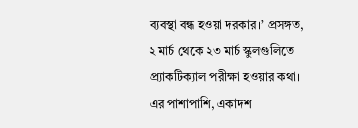ব্যবস্থা বন্ধ হওয়া দরকার।’ প্রসঙ্গত, ২ মার্চ থেকে ২৩ মার্চ স্কুলগুলিতে প্র্যাকটিক্যাল পরীক্ষা হওয়ার কথা। এর পাশাপাশি, একাদশ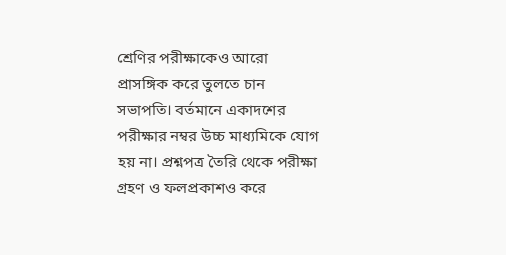শ্রেণির পরীক্ষাকেও আরো প্রাসঙ্গিক করে তুলতে চান সভাপতি। বর্তমানে একাদশের পরীক্ষার নম্বর উচ্চ মাধ্যমিকে যোগ হয় না। প্রশ্নপত্র তৈরি থেকে পরীক্ষা গ্রহণ ও ফলপ্রকাশও করে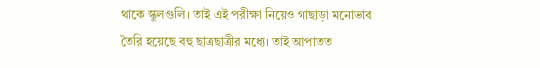থাকে স্কুলগুলি। তাই এই পরীক্ষা নিয়েও গাছাড়া মনোভাব তৈরি হয়েছে বহু ছাত্রছাত্রীর মধ্যে। তাই আপাতত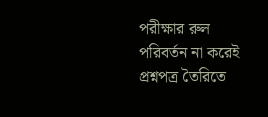পরীক্ষার রুল পরিবর্তন না করেই প্রশ্নপত্র তৈরিতে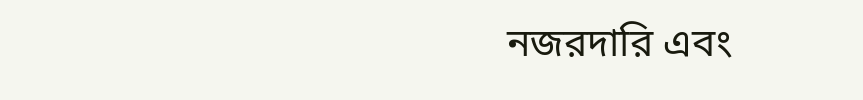নজরদারি এবং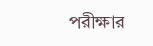পরীক্ষার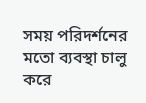সময় পরিদর্শনের মতো ব্যবস্থা চালু করে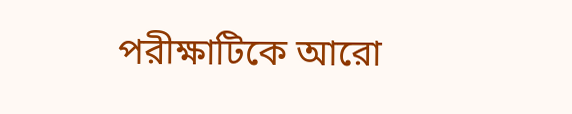পরীক্ষাটিকে আরো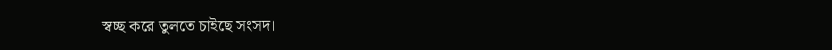স্বচ্ছ করে তুলতে চাইছে সংসদ।